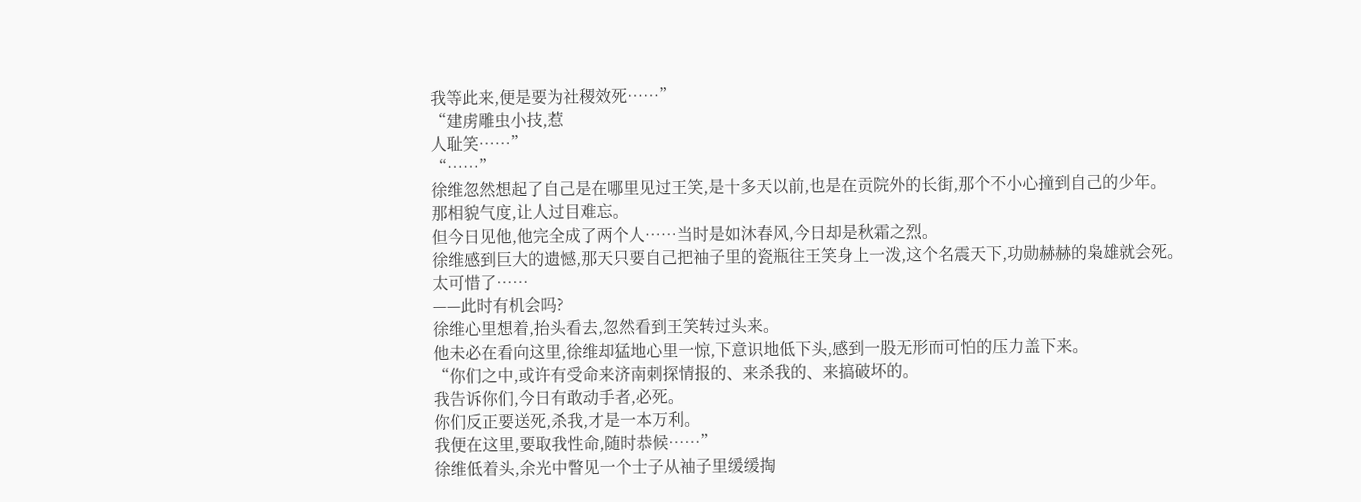我等此来,便是要为社稷效死……”
“建虏雕虫小技,惹
人耻笑……”
“……”
徐维忽然想起了自己是在哪里见过王笑,是十多天以前,也是在贡院外的长街,那个不小心撞到自己的少年。
那相貌气度,让人过目难忘。
但今日见他,他完全成了两个人……当时是如沐春风,今日却是秋霜之烈。
徐维感到巨大的遗憾,那天只要自己把袖子里的瓷瓶往王笑身上一泼,这个名震天下,功勋赫赫的枭雄就会死。
太可惜了……
——此时有机会吗?
徐维心里想着,抬头看去,忽然看到王笑转过头来。
他未必在看向这里,徐维却猛地心里一惊,下意识地低下头,感到一股无形而可怕的压力盖下来。
“你们之中,或许有受命来济南刺探情报的、来杀我的、来搞破坏的。
我告诉你们,今日有敢动手者,必死。
你们反正要送死,杀我,才是一本万利。
我便在这里,要取我性命,随时恭候……”
徐维低着头,余光中瞥见一个士子从袖子里缓缓掏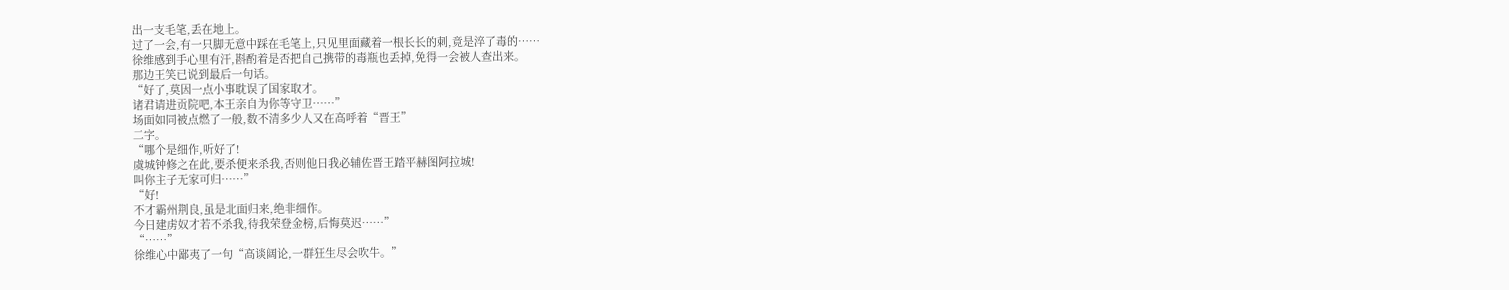出一支毛笔,丢在地上。
过了一会,有一只脚无意中踩在毛笔上,只见里面藏着一根长长的刺,竟是淬了毒的……
徐维感到手心里有汗,斟酌着是否把自己携带的毒瓶也丢掉,免得一会被人查出来。
那边王笑已说到最后一句话。
“好了,莫因一点小事耽误了国家取才。
诸君请进贡院吧,本王亲自为你等守卫……”
场面如同被点燃了一般,数不清多少人又在高呼着“晋王”
二字。
“哪个是细作,听好了!
虞城钟修之在此,要杀便来杀我,否则他日我必辅佐晋王踏平赫图阿拉城!
叫你主子无家可归……”
“好!
不才霸州荆良,虽是北面归来,绝非细作。
今日建虏奴才若不杀我,待我荣登金榜,后悔莫迟……”
“……”
徐维心中鄙夷了一句“高谈阔论,一群狂生尽会吹牛。”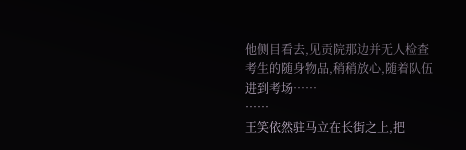他侧目看去,见贡院那边并无人检查考生的随身物品,稍稍放心,随着队伍进到考场……
……
王笑依然驻马立在长街之上,把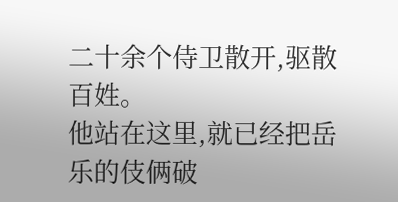二十余个侍卫散开,驱散百姓。
他站在这里,就已经把岳乐的伎俩破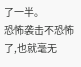了一半。
恐怖袭击不恐怖了,也就毫无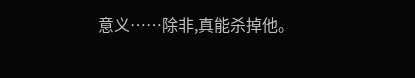意义……除非,真能杀掉他。